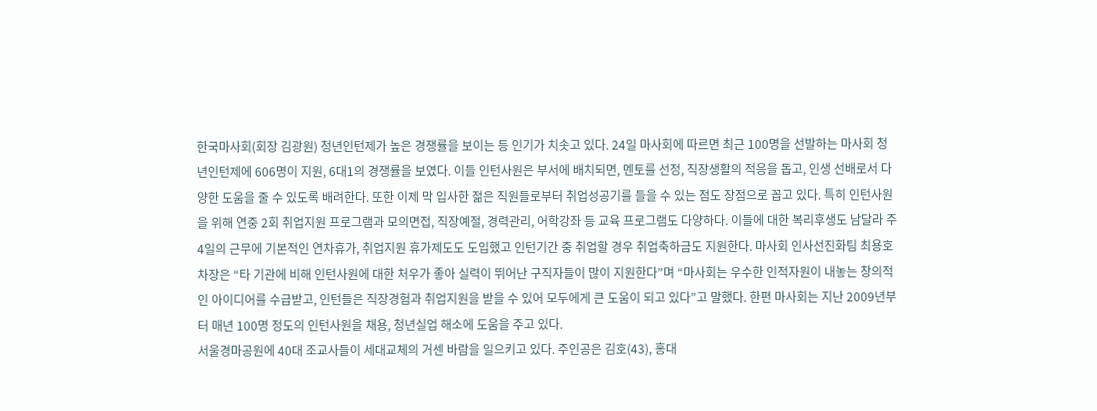한국마사회(회장 김광원) 청년인턴제가 높은 경쟁률을 보이는 등 인기가 치솟고 있다. 24일 마사회에 따르면 최근 100명을 선발하는 마사회 청년인턴제에 606명이 지원, 6대1의 경쟁률을 보였다. 이들 인턴사원은 부서에 배치되면, 멘토를 선정, 직장생활의 적응을 돕고, 인생 선배로서 다양한 도움을 줄 수 있도록 배려한다. 또한 이제 막 입사한 젊은 직원들로부터 취업성공기를 들을 수 있는 점도 장점으로 꼽고 있다. 특히 인턴사원을 위해 연중 2회 취업지원 프로그램과 모의면접, 직장예절, 경력관리, 어학강좌 등 교육 프로그램도 다양하다. 이들에 대한 복리후생도 남달라 주 4일의 근무에 기본적인 연차휴가, 취업지원 휴가제도도 도입했고 인턴기간 중 취업할 경우 취업축하금도 지원한다. 마사회 인사선진화팀 최용호 차장은 “타 기관에 비해 인턴사원에 대한 처우가 좋아 실력이 뛰어난 구직자들이 많이 지원한다”며 “마사회는 우수한 인적자원이 내놓는 창의적인 아이디어를 수급받고, 인턴들은 직장경험과 취업지원을 받을 수 있어 모두에게 큰 도움이 되고 있다”고 말했다. 한편 마사회는 지난 2009년부터 매년 100명 정도의 인턴사원을 채용, 청년실업 해소에 도움을 주고 있다.
서울경마공원에 40대 조교사들이 세대교체의 거센 바람을 일으키고 있다. 주인공은 김호(43), 홍대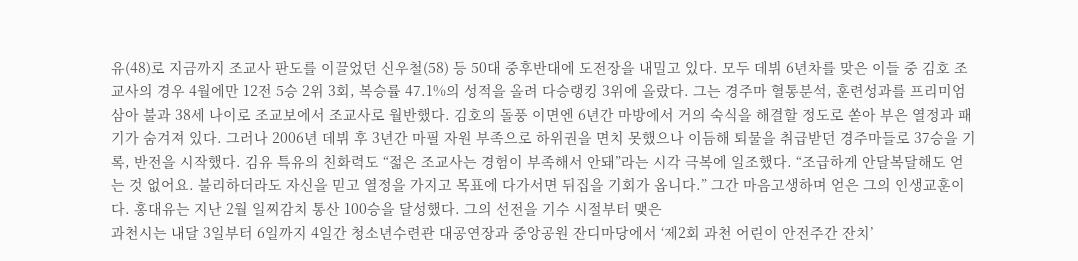유(48)로 지금까지 조교사 판도를 이끌었던 신우철(58) 등 50대 중후반대에 도전장을 내밀고 있다. 모두 데뷔 6년차를 맞은 이들 중 김호 조교사의 경우 4월에만 12전 5승 2위 3회, 복승률 47.1%의 성적을 올려 다승랭킹 3위에 올랐다. 그는 경주마 혈통분석, 훈련성과를 프리미엄 삼아 불과 38세 나이로 조교보에서 조교사로 월반했다. 김호의 돌풍 이면엔 6년간 마방에서 거의 숙식을 해결할 정도로 쏟아 부은 열정과 패기가 숨겨져 있다. 그러나 2006년 데뷔 후 3년간 마필 자원 부족으로 하위권을 면치 못했으나 이듬해 퇴물을 취급받던 경주마들로 37승을 기록, 반전을 시작했다. 김유 특유의 친화력도 “젊은 조교사는 경험이 부족해서 안돼”라는 시각 극복에 일조했다. “조급하게 안달복달해도 얻는 것 없어요. 불리하더라도 자신을 믿고 열정을 가지고 목표에 다가서면 뒤집을 기회가 옵니다.” 그간 마음고생하며 얻은 그의 인생교훈이다. 홍대유는 지난 2월 일찌감치 통산 100승을 달성했다. 그의 선전을 기수 시절부터 맺은
과천시는 내달 3일부터 6일까지 4일간 청소년수련관 대공연장과 중앙공원 잔디마당에서 ‘제2회 과천 어린이 안전주간 잔치’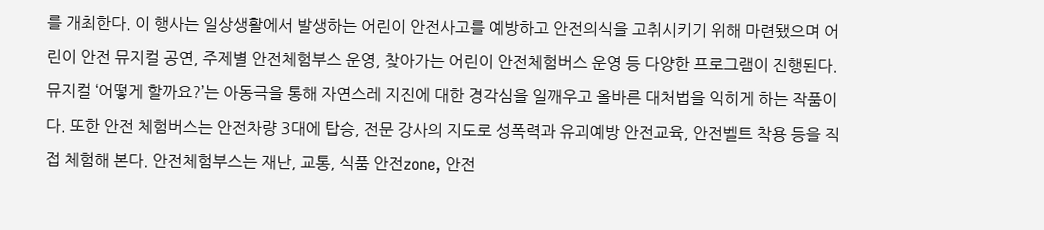를 개최한다. 이 행사는 일상생활에서 발생하는 어린이 안전사고를 예방하고 안전의식을 고취시키기 위해 마련됐으며 어린이 안전 뮤지컬 공연, 주제별 안전체험부스 운영, 찾아가는 어린이 안전체험버스 운영 등 다양한 프로그램이 진행된다. 뮤지컬 ‘어떻게 할까요?’는 아동극을 통해 자연스레 지진에 대한 경각심을 일깨우고 올바른 대처법을 익히게 하는 작품이다. 또한 안전 체험버스는 안전차량 3대에 탑승, 전문 강사의 지도로 성폭력과 유괴예방 안전교육, 안전벨트 착용 등을 직접 체험해 본다. 안전체험부스는 재난, 교통, 식품 안전zone, 안전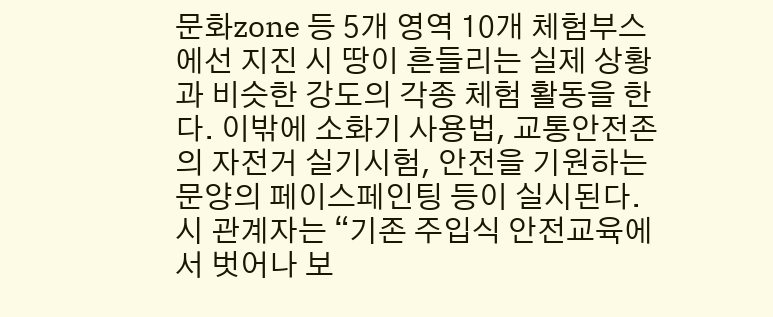문화zone 등 5개 영역 10개 체험부스에선 지진 시 땅이 흔들리는 실제 상황과 비슷한 강도의 각종 체험 활동을 한다. 이밖에 소화기 사용법, 교통안전존의 자전거 실기시험, 안전을 기원하는 문양의 페이스페인팅 등이 실시된다. 시 관계자는 “기존 주입식 안전교육에서 벗어나 보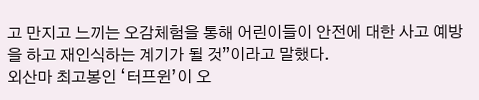고 만지고 느끼는 오감체험을 통해 어린이들이 안전에 대한 사고 예방을 하고 재인식하는 계기가 될 것”이라고 말했다.
외산마 최고봉인 ‘터프윈’이 오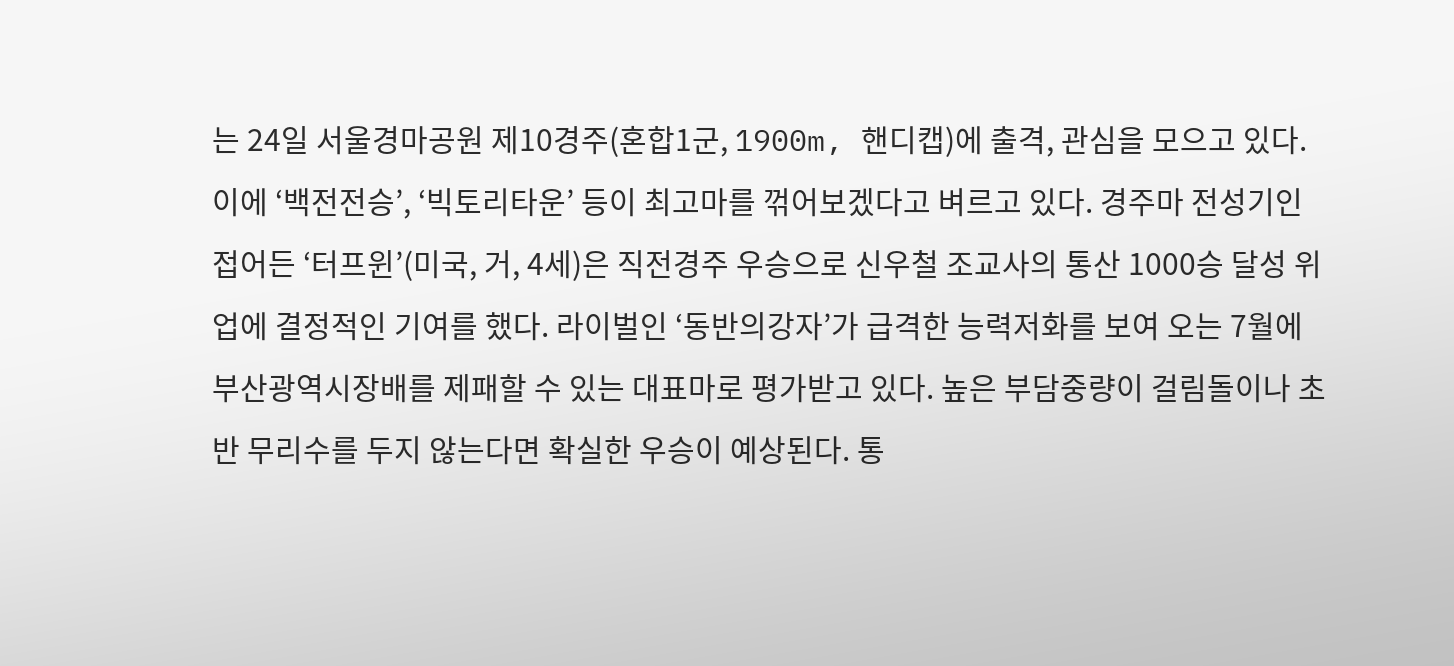는 24일 서울경마공원 제10경주(혼합1군, 1900m, 핸디캡)에 출격, 관심을 모으고 있다. 이에 ‘백전전승’, ‘빅토리타운’ 등이 최고마를 꺾어보겠다고 벼르고 있다. 경주마 전성기인 접어든 ‘터프윈’(미국, 거, 4세)은 직전경주 우승으로 신우철 조교사의 통산 1000승 달성 위업에 결정적인 기여를 했다. 라이벌인 ‘동반의강자’가 급격한 능력저화를 보여 오는 7월에 부산광역시장배를 제패할 수 있는 대표마로 평가받고 있다. 높은 부담중량이 걸림돌이나 초반 무리수를 두지 않는다면 확실한 우승이 예상된다. 통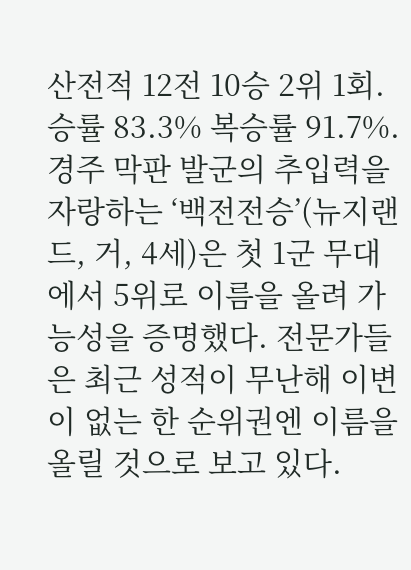산전적 12전 10승 2위 1회. 승률 83.3% 복승률 91.7%. 경주 막판 발군의 추입력을 자랑하는 ‘백전전승’(뉴지랜드, 거, 4세)은 첫 1군 무대에서 5위로 이름을 올려 가능성을 증명했다. 전문가들은 최근 성적이 무난해 이변이 없는 한 순위권엔 이름을 올릴 것으로 보고 있다.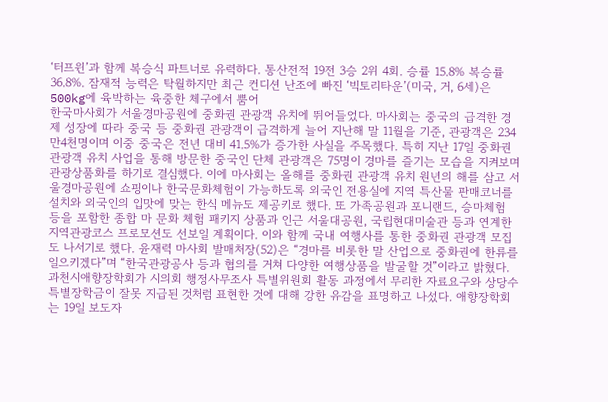‘터프윈’과 함께 복승식 파트너로 유력하다. 통산전적 19전 3승 2위 4회. 승률 15.8% 복승률 36.8%. 잠재적 능력은 탁월하지만 최근 컨디션 난조에 빠진 ‘빅토리타운’(미국, 거, 6세)은 500kg에 육박하는 육중한 체구에서 뿜어
한국마사회가 서울경마공원에 중화권 관광객 유치에 뛰어들었다. 마사회는 중국의 급격한 경제 성장에 따라 중국 등 중화권 관광객이 급격하게 늘어 지난해 말 11월을 기준, 관광객은 234만4천명이며 이중 중국은 전년 대비 41.5%가 증가한 사실을 주목했다. 특히 지난 17일 중화권 관광객 유치 사업을 통해 방문한 중국인 단체 관광객은 75명이 경마를 즐기는 모습을 지켜보며 관광상품화를 하기로 결심했다. 이에 마사회는 올해를 중화권 관광객 유치 원년의 해를 삼고 서울경마공원에 쇼핑이나 한국문화체험이 가능하도록 외국인 전용실에 지역 특산물 판매코너를 설치와 외국인의 입맛에 맞는 한식 메뉴도 제공키로 했다. 또 가족공원과 포니랜드, 승마체험 등을 포함한 종합 마 문화 체험 패키지 상품과 인근 서울대공원, 국립현대미술관 등과 연계한 지역관광코스 프로모션도 선보일 계획이다. 이와 함께 국내 여행사를 통한 중화권 관광객 모집도 나서기로 했다. 윤재력 마사회 발매처장(52)은 “경마를 비롯한 말 산업으로 중화권에 한류를 일으키겠다”며 “한국관광공사 등과 협의를 거쳐 다양한 여행상품을 발굴할 것”이라고 밝혔다.
과천시애향장학회가 시의회 행정사무조사 특별위원회 활동 과정에서 무리한 자료요구와 상당수 특별장학금이 잘못 지급된 것처럼 표현한 것에 대해 강한 유감을 표명하고 나섰다. 애향장학회는 19일 보도자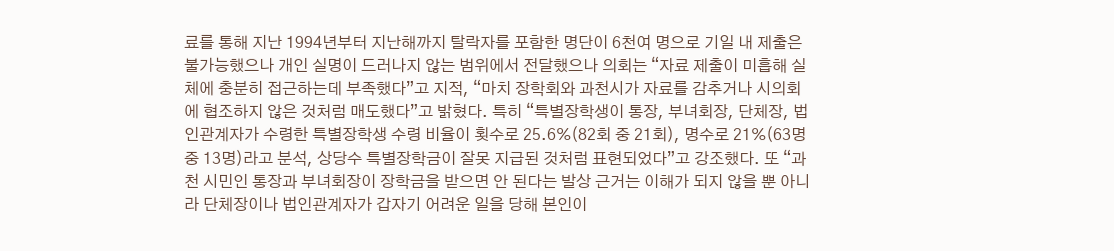료를 통해 지난 1994년부터 지난해까지 탈락자를 포함한 명단이 6천여 명으로 기일 내 제출은 불가능했으나 개인 실명이 드러나지 않는 범위에서 전달했으나 의회는 “자료 제출이 미흡해 실체에 충분히 접근하는데 부족했다”고 지적, “마치 장학회와 과천시가 자료를 감추거나 시의회에 협조하지 않은 것처럼 매도했다”고 밝혔다. 특히 “특별장학생이 통장, 부녀회장, 단체장, 법인관계자가 수령한 특별장학생 수령 비율이 횟수로 25.6%(82회 중 21회), 명수로 21%(63명 중 13명)라고 분석, 상당수 특별장학금이 잘못 지급된 것처럼 표현되었다”고 강조했다. 또 “과천 시민인 통장과 부녀회장이 장학금을 받으면 안 된다는 발상 근거는 이해가 되지 않을 뿐 아니라 단체장이나 법인관계자가 갑자기 어려운 일을 당해 본인이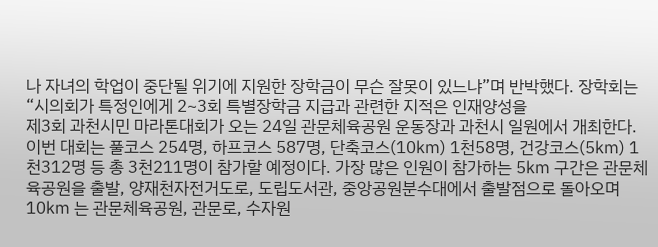나 자녀의 학업이 중단될 위기에 지원한 장학금이 무슨 잘못이 있느냐”며 반박했다. 장학회는 “시의회가 특정인에게 2~3회 특별장학금 지급과 관련한 지적은 인재양성을
제3회 과천시민 마라톤대회가 오는 24일 관문체육공원 운동장과 과천시 일원에서 개최한다. 이번 대회는 풀코스 254명, 하프코스 587명, 단축코스(10㎞) 1천58명, 건강코스(5㎞) 1천312명 등 총 3천211명이 참가할 예정이다. 가장 많은 인원이 참가하는 5㎞ 구간은 관문체육공원을 출발, 양재천자전거도로, 도립도서관, 중앙공원분수대에서 출발점으로 돌아오며 10㎞ 는 관문체육공원, 관문로, 수자원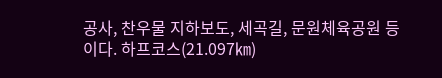공사, 찬우물 지하보도, 세곡길, 문원체육공원 등이다. 하프코스(21.097㎞)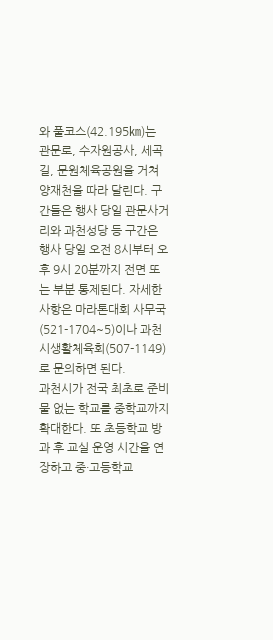와 풀코스(42.195㎞)는 관문로, 수자원공사, 세곡길, 문원체육공원을 거쳐 양재천을 따라 달린다. 구간들은 행사 당일 관문사거리와 과천성당 등 구간은 행사 당일 오전 8시부터 오후 9시 20분까지 전면 또는 부분 통제된다. 자세한 사항은 마라톤대회 사무국(521-1704~5)이나 과천시생활체육회(507-1149)로 문의하면 된다.
과천시가 전국 최초로 준비물 없는 학교를 중학교까지 확대한다. 또 초등학교 방과 후 교실 운영 시간을 연장하고 중·고등학교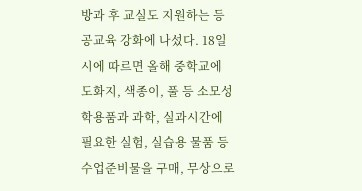방과 후 교실도 지원하는 등 공교육 강화에 나섰다. 18일 시에 따르면 올해 중학교에 도화지, 색종이, 풀 등 소모성 학용품과 과학, 실과시간에 필요한 실험, 실습용 물품 등 수업준비물을 구매, 무상으로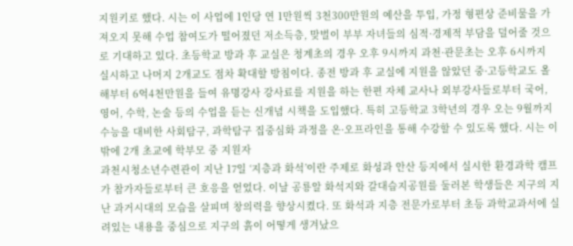지원키로 했다. 시는 이 사업에 1인당 연 1만원씩 3천300만원의 예산을 투입, 가정 형편상 준비물을 가져오지 못해 수업 참여도가 떨어졌던 저소득층, 맞벌이 부부 자녀들의 심적·경제적 부담을 덜어줄 것으로 기대하고 있다. 초등학교 방과 후 교실은 청계초의 경우 오후 9시까지 과천·관문초는 오후 6시까지 실시하고 나머지 2개교도 점차 확대할 방침이다. 종전 방과 후 교실에 지원을 않았던 중·고등학교도 올해부터 6억4천만원을 들여 유명강사 강사료를 지원을 하는 한편 자체 교사나 외부강사들로부터 국어, 영어, 수학, 논술 등의 수업을 듣는 신개념 시책을 도입했다. 특히 고등학교 3학년의 경우 오는 9월까지 수능을 대비한 사회탐구, 과학탐구 집중심화 과정을 온·오프라인을 통해 수강할 수 있도록 했다. 시는 이밖에 2개 초교에 학부모 중 지원자
과천시청소년수련관이 지난 17일 ‘지층과 화석’이란 주제로 화성과 안산 등지에서 실시한 환경과학 캠프가 참가자들로부터 큰 호응을 얻었다. 이날 공룡알 화석지와 갈대습지공원를 둘러본 학생들은 지구의 지난 과거시대의 모습을 살피며 창의력을 향상시켰다. 또 화석과 지층 전문가로부터 초등 과학교과서에 실려있는 내용을 중심으로 지구의 흙이 어떻게 생겨났으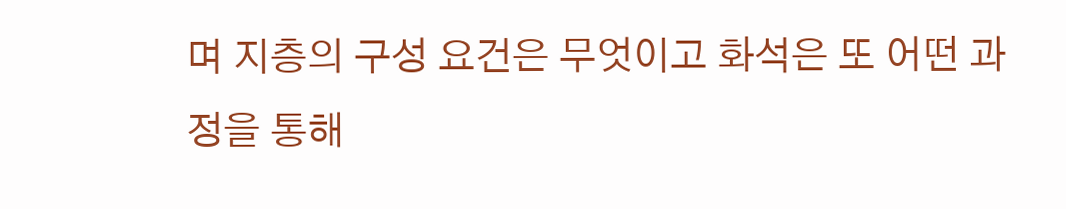며 지층의 구성 요건은 무엇이고 화석은 또 어떤 과정을 통해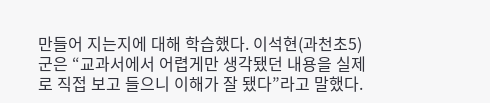만들어 지는지에 대해 학습했다. 이석현(과천초5)군은 “교과서에서 어렵게만 생각됐던 내용을 실제로 직접 보고 들으니 이해가 잘 됐다”라고 말했다.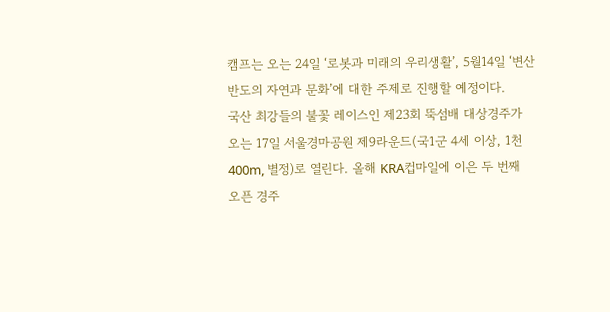캠프는 오는 24일 ‘로봇과 미래의 우리생활’, 5월14일 ‘변산반도의 자연과 문화’에 대한 주제로 진행할 예정이다.
국산 최강들의 불꽃 레이스인 제23회 뚝섬배 대상경주가 오는 17일 서울경마공원 제9라운드(국1군 4세 이상, 1천400m, 별정)로 열린다. 올해 KRA컵마일에 이은 두 번째 오픈 경주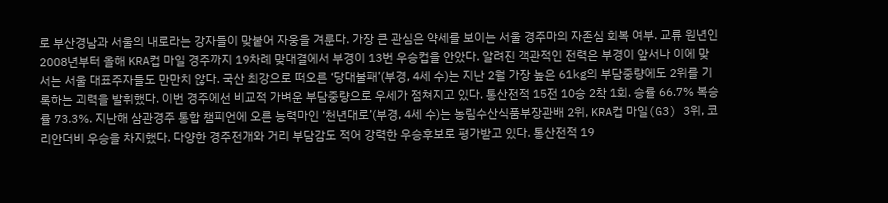로 부산경남과 서울의 내로라는 강자들이 맞붙어 자웅을 겨룬다. 가장 큰 관심은 약세를 보이는 서울 경주마의 자존심 회복 여부. 교류 원년인 2008년부터 올해 KRA컵 마일 경주까지 19차례 맞대결에서 부경이 13번 우승컵을 안았다. 알려진 객관적인 전력은 부경이 앞서나 이에 맞서는 서울 대표주자들도 만만치 않다. 국산 최강으로 떠오른 ‘당대불패’(부경, 4세 수)는 지난 2월 가장 높은 61kg의 부담중량에도 2위를 기록하는 괴력을 발휘했다. 이번 경주에선 비교적 가벼운 부담중량으로 우세가 점쳐지고 있다. 통산전적 15전 10승 2착 1회. 승률 66.7% 복승률 73.3%. 지난해 삼관경주 통합 챔피언에 오른 능력마인 ‘천년대로’(부경, 4세 수)는 농림수산식품부장관배 2위, KRA컵 마일(G3) 3위, 코리안더비 우승을 차지했다. 다양한 경주전개와 거리 부담감도 적어 강력한 우승후보로 평가받고 있다. 통산전적 19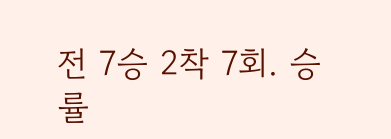전 7승 2착 7회. 승률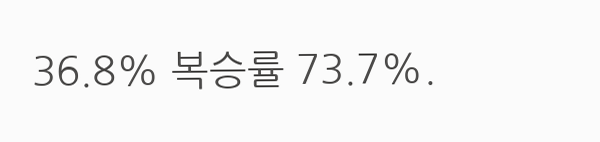36.8% 복승률 73.7%.